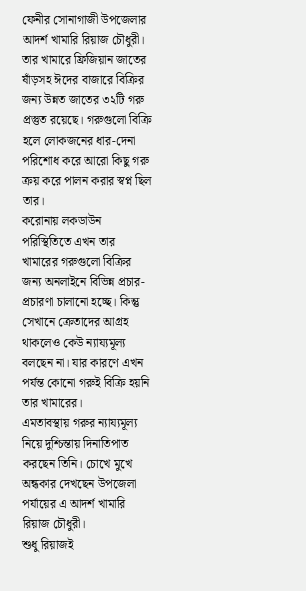ফেনীর সোনাগাজী উপজেলার আদর্শ খামারি রিয়াজ চৌধুরী। তার খামারে ফ্রিজিয়ান জাতের ষাঁড়সহ ঈদের বাজারে বিক্রির জন্য উন্নত জাতের ৩২টি গরু প্রস্তুত রয়েছে। গরুগুলো বিক্রি হলে লোকজনের ধার-দেনা পরিশোধ করে আরো কিছু গরু ক্রয় করে পালন করার স্বপ্ন ছিল তার।
করোনায় লকডাউন পরিস্থিতিতে এখন তার খামারের গরুগুলো বিক্রির জন্য অনলাইনে বিভিন্ন প্রচার-প্রচারণা চালানো হচ্ছে। কিন্তু সেখানে ক্রেতাদের আগ্রহ থাকলেও কেউ ন্যায্যমূল্য বলছেন না। যার কারণে এখন পর্যন্ত কোনো গরুই বিক্রি হয়নি তার খামারের।
এমতাবস্থায় গরুর ন্যায্যমূল্য নিয়ে দুশ্চিন্তায় দিনাতিপাত করছেন তিনি। চোখে মুখে অন্ধকার দেখছেন উপজেলা পর্যায়ের এ আদর্শ খামারি রিয়াজ চৌধুরী।
শুধু রিয়াজই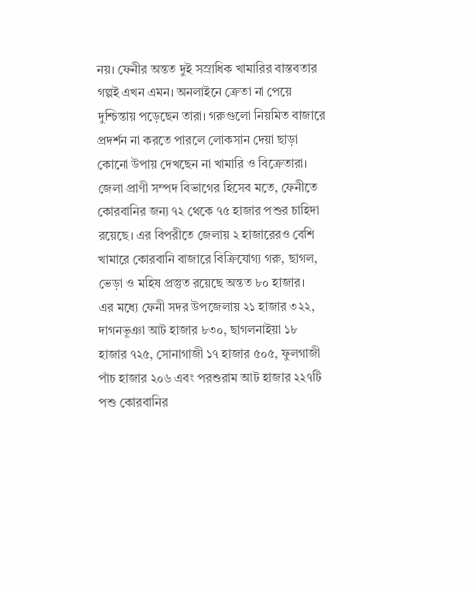নয়। ফেনীর অন্তত দুই সস্রাধিক খামারির বাস্তবতার গল্পই এখন এমন। অনলাইনে ক্রেতা না পেয়ে দুশ্চিন্তায় পড়েছেন তারা। গরুগুলো নিয়মিত বাজারে প্রদর্শন না করতে পারলে লোকসান দেয়া ছাড়া কোনো উপায় দেখছেন না খামারি ও বিক্রেতারা। জেলা প্রাণী সম্পদ বিভাগের হিসেব মতে, ফেনীতে কোরবানির জন্য ৭২ থেকে ৭৫ হাজার পশুর চাহিদা রয়েছে। এর বিপরীতে জেলায় ২ হাজারেরও বেশি খামারে কোরবানি বাজারে বিক্রিযোগ্য গরু, ছাগল, ভেড়া ও মহিষ প্রস্তুত রয়েছে অন্তত ৮০ হাজার।
এর মধ্যে ফেনী সদর উপজেলায় ২১ হাজার ৩২২, দাগনভূঞা আট হাজার ৮৩০, ছাগলনাইয়া ১৮ হাজার ৭২৫, সোনাগাজী ১৭ হাজার ৫০৫, ফুলগাজী পাঁচ হাজার ২০৬ এবং পরশুরাম আট হাজার ২২৭টি পশু কোরবানির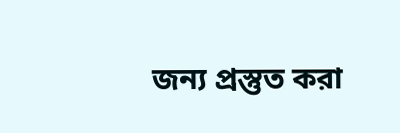জন্য প্রস্তুত করা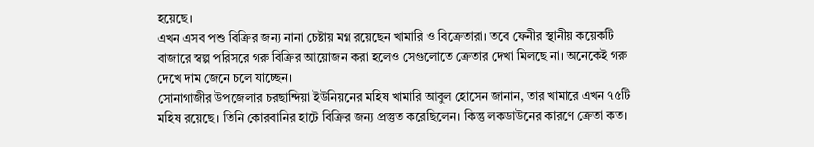হয়েছে।
এখন এসব পশু বিক্রির জন্য নানা চেষ্টায় মগ্ন রয়েছেন খামারি ও বিক্রেতারা। তবে ফেনীর স্থানীয় কয়েকটি বাজারে স্বল্প পরিসরে গরু বিক্রির আয়োজন করা হলেও সেগুলোতে ক্রেতার দেখা মিলছে না। অনেকেই গরু দেখে দাম জেনে চলে যাচ্ছেন।
সোনাগাজীর উপজেলার চরছান্দিয়া ইউনিয়নের মহিষ খামারি আবুল হোসেন জানান, তার খামারে এখন ৭৫টি মহিষ রয়েছে। তিনি কোরবানির হাটে বিক্রির জন্য প্রস্তুত করেছিলেন। কিন্তু লকডাউনের কারণে ক্রেতা কত।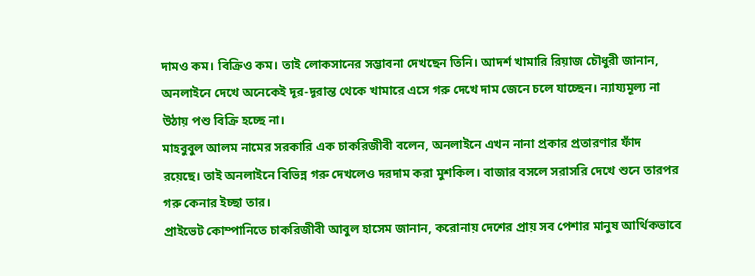দামও কম। বিক্রিও কম। তাই লোকসানের সম্ভাবনা দেখছেন তিনি। আদর্শ খামারি রিয়াজ চৌধুরী জানান, অনলাইনে দেখে অনেকেই দূর-দূরান্ত থেকে খামারে এসে গরু দেখে দাম জেনে চলে যাচ্ছেন। ন্যায্যমূল্য না উঠায় পশু বিক্রি হচ্ছে না।
মাহবুবুল আলম নামের সরকারি এক চাকরিজীবী বলেন, অনলাইনে এখন নানা প্রকার প্রতারণার ফাঁদ রয়েছে। তাই অনলাইনে বিভিন্ন গরু দেখলেও দরদাম করা মুশকিল। বাজার বসলে সরাসরি দেখে শুনে তারপর গরু কেনার ইচ্ছা তার।
প্রাইভেট কোম্পানিতে চাকরিজীবী আবুল হাসেম জানান, করোনায় দেশের প্রায় সব পেশার মানুষ আর্থিকভাবে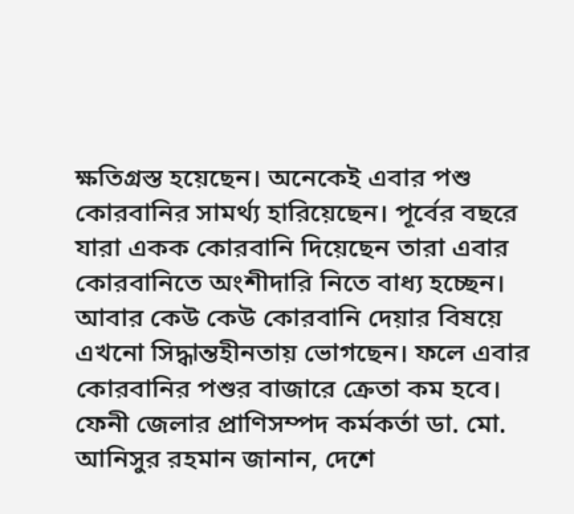ক্ষতিগ্রস্ত হয়েছেন। অনেকেই এবার পশু কোরবানির সামর্থ্য হারিয়েছেন। পূর্বের বছরে যারা একক কোরবানি দিয়েছেন তারা এবার কোরবানিতে অংশীদারি নিতে বাধ্য হচ্ছেন। আবার কেউ কেউ কোরবানি দেয়ার বিষয়ে এখনো সিদ্ধান্তহীনতায় ভোগছেন। ফলে এবার কোরবানির পশুর বাজারে ক্রেতা কম হবে।
ফেনী জেলার প্রাণিসম্পদ কর্মকর্তা ডা. মো. আনিসুর রহমান জানান, দেশে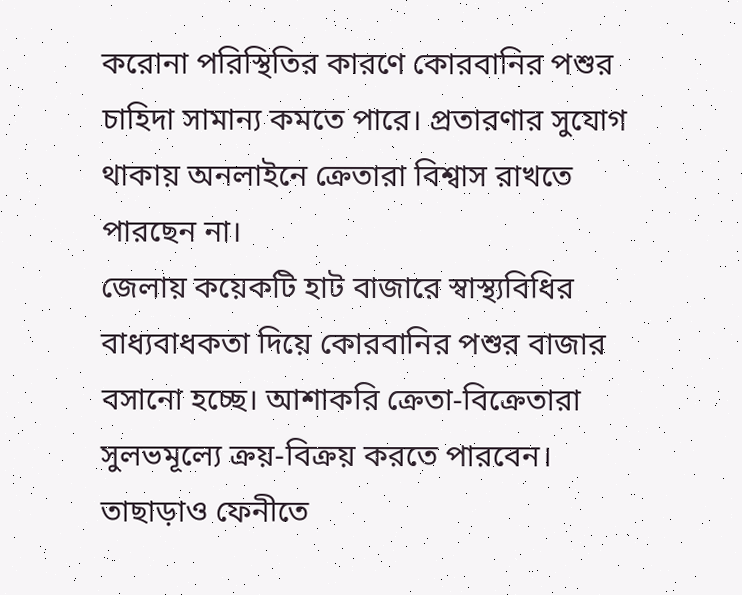করোনা পরিস্থিতির কারণে কোরবানির পশুর চাহিদা সামান্য কমতে পারে। প্রতারণার সুযোগ থাকায় অনলাইনে ক্রেতারা বিশ্বাস রাখতে পারছেন না।
জেলায় কয়েকটি হাট বাজারে স্বাস্থ্যবিধির বাধ্যবাধকতা দিয়ে কোরবানির পশুর বাজার বসানো হচ্ছে। আশাকরি ক্রেতা-বিক্রেতারা সুলভমূল্যে ক্রয়-বিক্রয় করতে পারবেন। তাছাড়াও ফেনীতে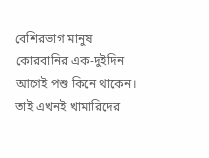বেশিরভাগ মানুষ কোরবানির এক-দুইদিন আগেই পশু কিনে থাকেন। তাই এখনই খামারিদের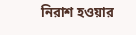নিরাশ হওয়ার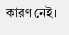কারণ নেই।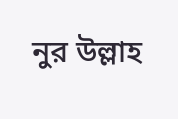নুর উল্লাহ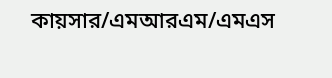কায়সার/এমআরএম/এমএস